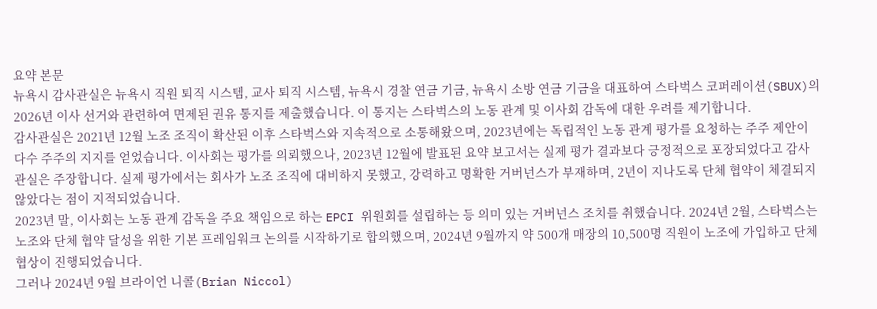요약 본문
뉴욕시 감사관실은 뉴욕시 직원 퇴직 시스템, 교사 퇴직 시스템, 뉴욕시 경찰 연금 기금, 뉴욕시 소방 연금 기금을 대표하여 스타벅스 코퍼레이션(SBUX)의 2026년 이사 선거와 관련하여 면제된 권유 통지를 제출했습니다. 이 통지는 스타벅스의 노동 관계 및 이사회 감독에 대한 우려를 제기합니다.
감사관실은 2021년 12월 노조 조직이 확산된 이후 스타벅스와 지속적으로 소통해왔으며, 2023년에는 독립적인 노동 관계 평가를 요청하는 주주 제안이 다수 주주의 지지를 얻었습니다. 이사회는 평가를 의뢰했으나, 2023년 12월에 발표된 요약 보고서는 실제 평가 결과보다 긍정적으로 포장되었다고 감사관실은 주장합니다. 실제 평가에서는 회사가 노조 조직에 대비하지 못했고, 강력하고 명확한 거버넌스가 부재하며, 2년이 지나도록 단체 협약이 체결되지 않았다는 점이 지적되었습니다.
2023년 말, 이사회는 노동 관계 감독을 주요 책임으로 하는 EPCI 위원회를 설립하는 등 의미 있는 거버넌스 조치를 취했습니다. 2024년 2월, 스타벅스는 노조와 단체 협약 달성을 위한 기본 프레임워크 논의를 시작하기로 합의했으며, 2024년 9월까지 약 500개 매장의 10,500명 직원이 노조에 가입하고 단체 협상이 진행되었습니다.
그러나 2024년 9월 브라이언 니콜(Brian Niccol)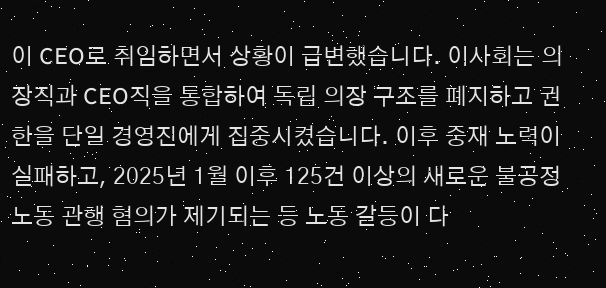이 CEO로 취임하면서 상황이 급변했습니다. 이사회는 의장직과 CEO직을 통합하여 독립 의장 구조를 폐지하고 권한을 단일 경영진에게 집중시켰습니다. 이후 중재 노력이 실패하고, 2025년 1월 이후 125건 이상의 새로운 불공정 노동 관행 혐의가 제기되는 등 노동 갈등이 다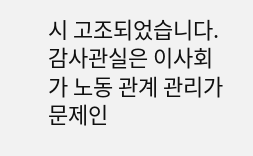시 고조되었습니다. 감사관실은 이사회가 노동 관계 관리가 문제인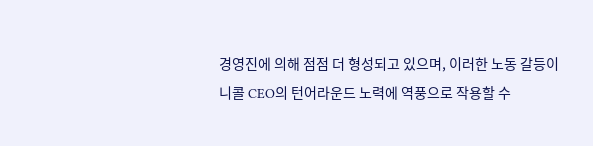경영진에 의해 점점 더 형성되고 있으며, 이러한 노동 갈등이 니콜 CEO의 턴어라운드 노력에 역풍으로 작용할 수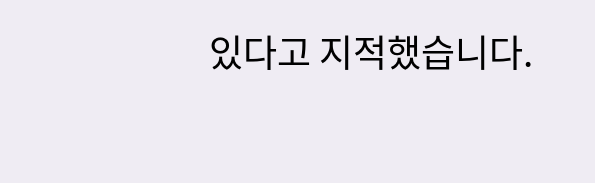있다고 지적했습니다.